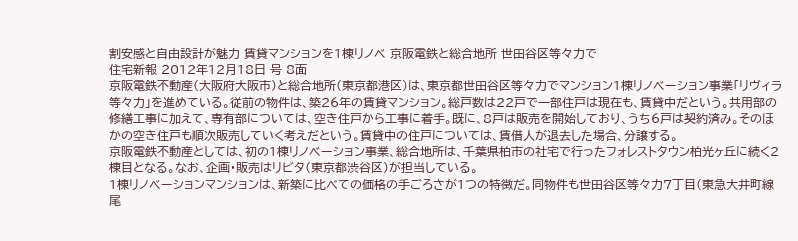割安感と自由設計が魅力 賃貸マンションを1棟リノベ 京阪電鉄と総合地所 世田谷区等々力で
住宅新報 2012年12月18日 号 8面
京阪電鉄不動産(大阪府大阪市)と総合地所(東京都港区)は、東京都世田谷区等々力でマンション1棟リノベーション事業「リヴィラ等々力」を進めている。従前の物件は、築26年の賃貸マンション。総戸数は22戸で一部住戸は現在も、賃貸中だという。共用部の修繕工事に加えて、専有部については、空き住戸から工事に着手。既に、8戸は販売を開始しており、うち6戸は契約済み。そのほかの空き住戸も順次販売していく考えだという。賃貸中の住戸については、賃借人が退去した場合、分譲する。
京阪電鉄不動産としては、初の1棟リノベーション事業、総合地所は、千葉県柏市の社宅で行ったフォレストタウン柏光ヶ丘に続く2棟目となる。なお、企画・販売はリビタ(東京都渋谷区)が担当している。
1棟リノベーションマンションは、新築に比べての価格の手ごろさが1つの特徴だ。同物件も世田谷区等々力7丁目(東急大井町線尾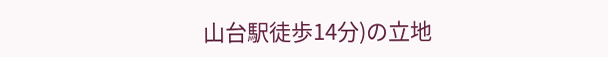山台駅徒歩14分)の立地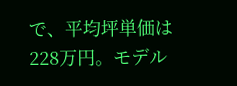で、平均坪単価は228万円。モデル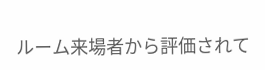ルーム来場者から評価されて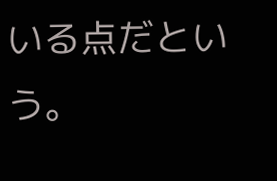いる点だという。